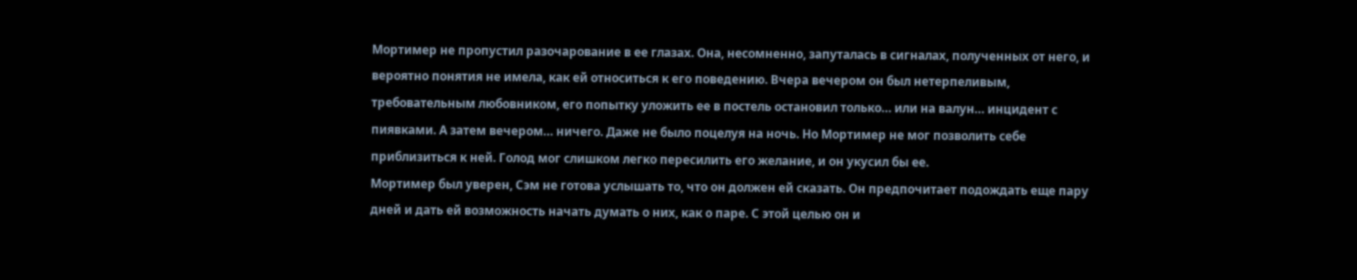Мортимер не пропустил разочарование в ее глазах. Она, несомненно, запуталась в сигналах, полученных от него, и вероятно понятия не имела, как ей относиться к его поведению. Вчера вечером он был нетерпеливым, требовательным любовником, его попытку уложить ее в постель остановил только… или на валун… инцидент с пиявками. А затем вечером… ничего. Даже не было поцелуя на ночь. Но Мортимер не мог позволить себе приблизиться к ней. Голод мог слишком легко пересилить его желание, и он укусил бы ее.
Мортимер был уверен, Сэм не готова услышать то, что он должен ей сказать. Он предпочитает подождать еще пару дней и дать ей возможность начать думать о них, как о паре. С этой целью он и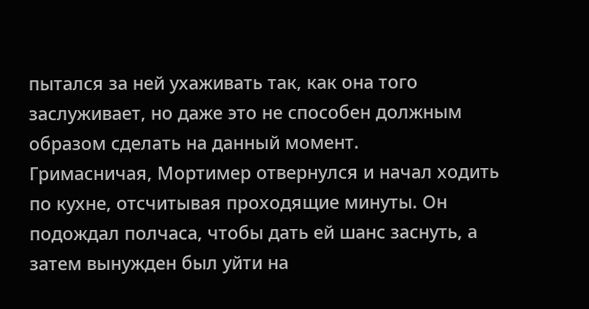пытался за ней ухаживать так, как она того заслуживает, но даже это не способен должным образом сделать на данный момент.
Гримасничая, Мортимер отвернулся и начал ходить по кухне, отсчитывая проходящие минуты. Он подождал полчаса, чтобы дать ей шанс заснуть, а затем вынужден был уйти на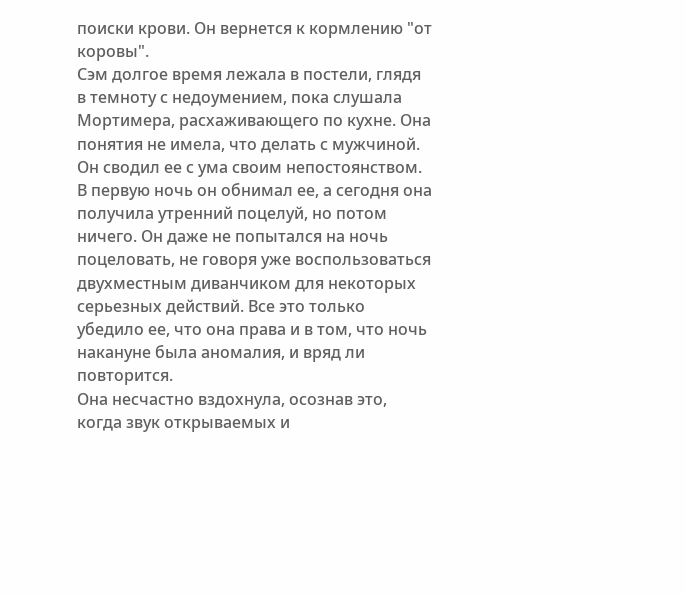поиски крови. Он вернется к кормлению "от коровы".
Сэм долгое время лежала в постели, глядя в темноту с недоумением, пока слушала Мортимера, расхаживающего по кухне. Она понятия не имела, что делать с мужчиной. Он сводил ее с ума своим непостоянством. В первую ночь он обнимал ее, а сегодня она получила утренний поцелуй, но потом ничего. Он даже не попытался на ночь поцеловать, не говоря уже воспользоваться двухместным диванчиком для некоторых серьезных действий. Все это только убедило ее, что она права и в том, что ночь накануне была аномалия, и вряд ли повторится.
Она несчастно вздохнула, осознав это, когда звук открываемых и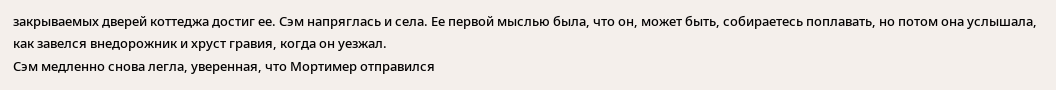закрываемых дверей коттеджа достиг ее. Сэм напряглась и села. Ее первой мыслью была, что он, может быть, собираетесь поплавать, но потом она услышала, как завелся внедорожник и хруст гравия, когда он уезжал.
Сэм медленно снова легла, уверенная, что Мортимер отправился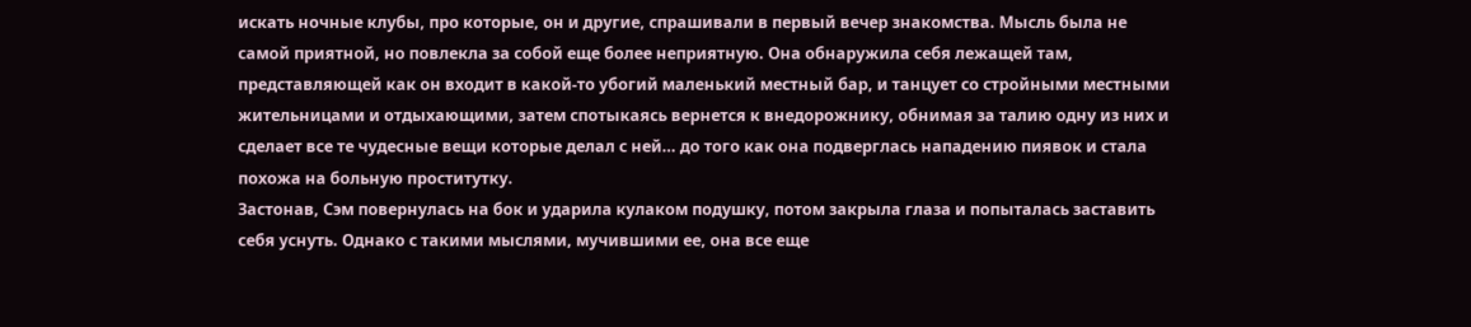искать ночные клубы, про которые, он и другие, спрашивали в первый вечер знакомства. Мысль была не самой приятной, но повлекла за собой еще более неприятную. Она обнаружила себя лежащей там, представляющей как он входит в какой-то убогий маленький местный бар, и танцует со стройными местными жительницами и отдыхающими, затем спотыкаясь вернется к внедорожнику, обнимая за талию одну из них и сделает все те чудесные вещи которые делал с ней… до того как она подверглась нападению пиявок и стала похожа на больную проститутку.
Застонав, Сэм повернулась на бок и ударила кулаком подушку, потом закрыла глаза и попыталась заставить себя уснуть. Однако с такими мыслями, мучившими ее, она все еще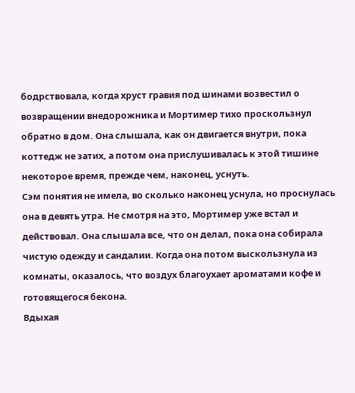бодрствовала, когда хруст гравия под шинами возвестил о возвращении внедорожника и Мортимер тихо проскользнул обратно в дом. Она слышала, как он двигается внутри, пока коттедж не затих, а потом она прислушивалась к этой тишине некоторое время, прежде чем, наконец, уснуть.
Сэм понятия не имела, во сколько наконец уснула, но проснулась она в девять утра. Не смотря на это, Мортимер уже встал и действовал. Она слышала все, что он делал, пока она собирала чистую одежду и сандалии. Когда она потом выскользнула из комнаты, оказалось, что воздух благоухает ароматами кофе и готовящегося бекона.
Вдыхая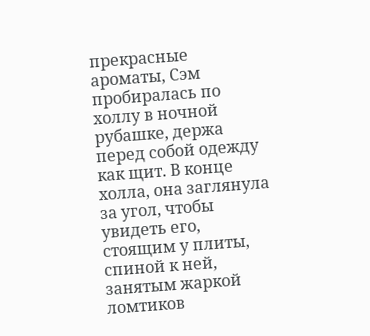прекрасные ароматы, Сэм пробиралась по холлу в ночной рубашке, держа перед собой одежду как щит. В конце холла, она заглянула за угол, чтобы увидеть его, стоящим у плиты, спиной к ней, занятым жаркой ломтиков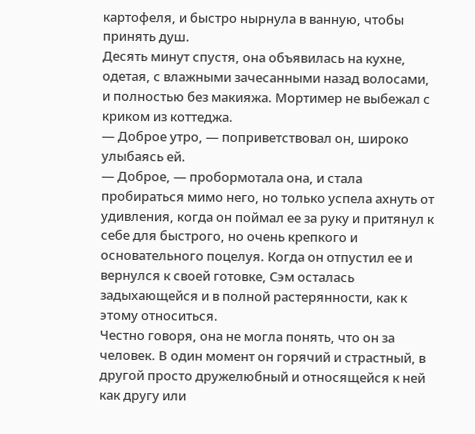картофеля, и быстро нырнула в ванную, чтобы принять душ.
Десять минут спустя, она объявилась на кухне, одетая, с влажными зачесанными назад волосами, и полностью без макияжа. Мортимер не выбежал с криком из коттеджа.
— Доброе утро, — поприветствовал он, широко улыбаясь ей.
— Доброе, — пробормотала она, и стала пробираться мимо него, но только успела ахнуть от удивления, когда он поймал ее за руку и притянул к себе для быстрого, но очень крепкого и основательного поцелуя. Когда он отпустил ее и вернулся к своей готовке, Сэм осталась задыхающейся и в полной растерянности, как к этому относиться.
Честно говоря, она не могла понять, что он за человек. В один момент он горячий и страстный, в другой просто дружелюбный и относящейся к ней как другу или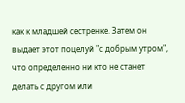как к младшей сестренке. Затем он выдает этот поцелуй "с добрым утром", что определенно ни кто не станет делать с другом или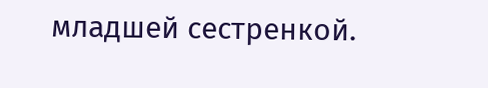младшей сестренкой.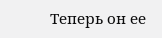Теперь он ее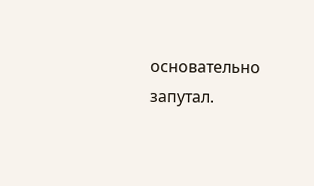основательно запутал.